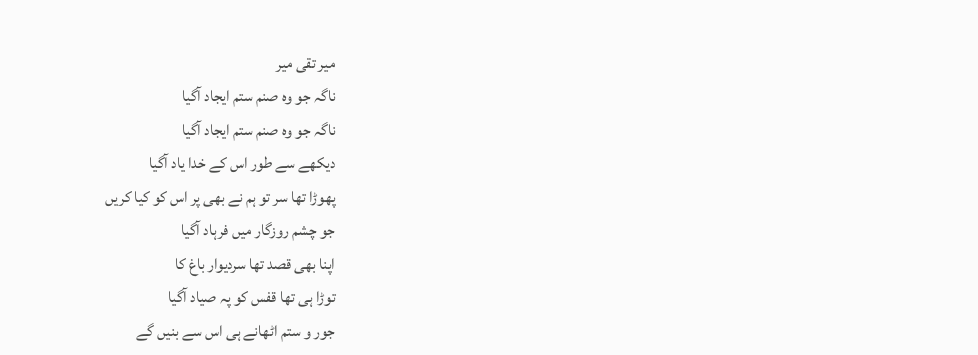میر تقی میر
ناگہ جو وہ صنم ستم ایجاد آگیا
ناگہ جو وہ صنم ستم ایجاد آگیا
دیکھے سے طور اس کے خدا یاد آگیا
پھوڑا تھا سر تو ہم نے بھی پر اس کو کیا کریں
جو چشم روزگار میں فرہاد آگیا
اپنا بھی قصد تھا سردیوار باغ کا
توڑا ہی تھا قفس کو پہ صیاد آگیا
جور و ستم اٹھانے ہی اس سے بنیں گے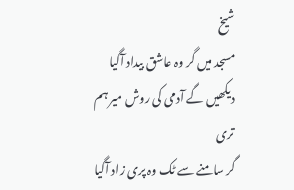شیخ
مسجد میں گر وہ عاشق بیداد آگیا
دیکھیں گے آدمی کی روش میر ہم تری
گر سامنے سے ٹک وہ پری زاد آگیا